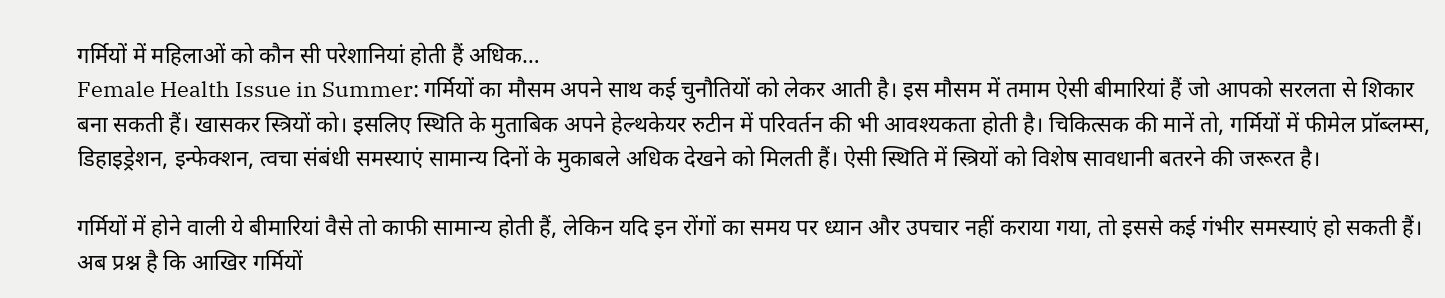गर्मियों में महिलाओं को कौन सी परेशानियां होती हैं अधिक…
Female Health Issue in Summer: गर्मियों का मौसम अपने साथ कई चुनौतियों को लेकर आती है। इस मौसम में तमाम ऐसी बीमारियां हैं जो आपको सरलता से शिकार बना सकती हैं। खासकर स्त्रियों को। इसलिए स्थिति के मुताबिक अपने हेल्थकेयर रुटीन में परिवर्तन की भी आवश्यकता होती है। चिकित्सक की मानें तो, गर्मियों में फीमेल प्रॉब्लम्स, डिहाइड्रेशन, इन्फेक्शन, त्वचा संबंधी समस्याएं सामान्य दिनों के मुकाबले अधिक देखने को मिलती हैं। ऐसी स्थिति में स्त्रियों को विशेष सावधानी बतरने की जरूरत है।

गर्मियों में होने वाली ये बीमारियां वैसे तो काफी सामान्य होती हैं, लेकिन यदि इन रोंगों का समय पर ध्यान और उपचार नहीं कराया गया, तो इससे कई गंभीर समस्याएं हो सकती हैं। अब प्रश्न है कि आखिर गर्मियों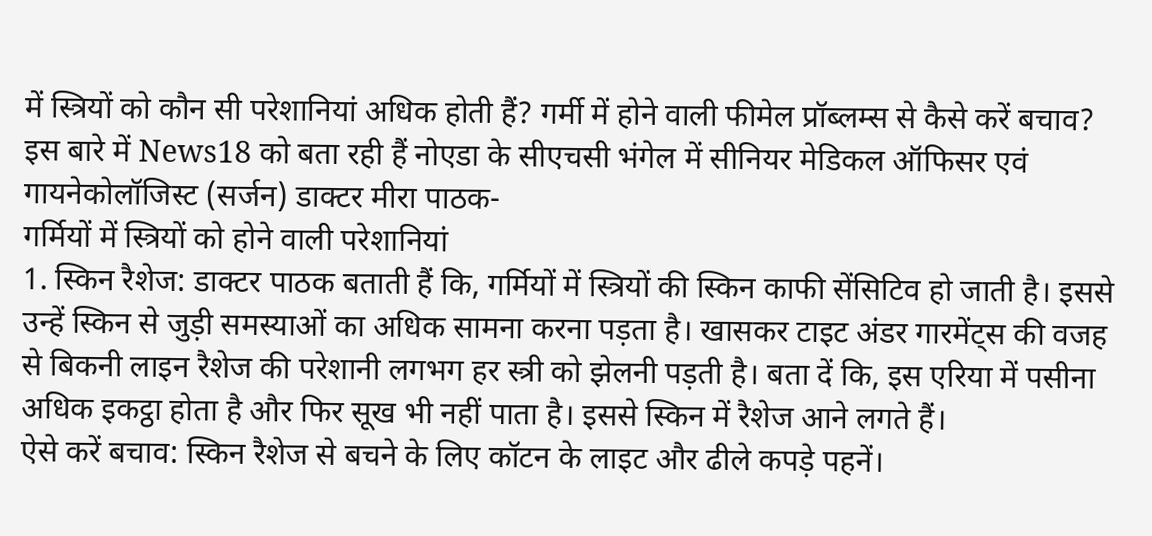में स्त्रियों को कौन सी परेशानियां अधिक होती हैं? गर्मी में होने वाली फीमेल प्रॉब्लम्स से कैसे करें बचाव? इस बारे में News18 को बता रही हैं नोएडा के सीएचसी भंगेल में सीनियर मेडिकल ऑफिसर एवं गायनेकोलॉजिस्ट (सर्जन) डाक्टर मीरा पाठक-
गर्मियों में स्त्रियों को होने वाली परेशानियां
1. स्किन रैशेज: डाक्टर पाठक बताती हैं कि, गर्मियों में स्त्रियों की स्किन काफी सेंसिटिव हो जाती है। इससे उन्हें स्किन से जुड़ी समस्याओं का अधिक सामना करना पड़ता है। खासकर टाइट अंडर गारमेंट्स की वजह से बिकनी लाइन रैशेज की परेशानी लगभग हर स्त्री को झेलनी पड़ती है। बता दें कि, इस एरिया में पसीना अधिक इकट्ठा होता है और फिर सूख भी नहीं पाता है। इससे स्किन में रैशेज आने लगते हैं।
ऐसे करें बचाव: स्किन रैशेज से बचने के लिए कॉटन के लाइट और ढीले कपड़े पहनें।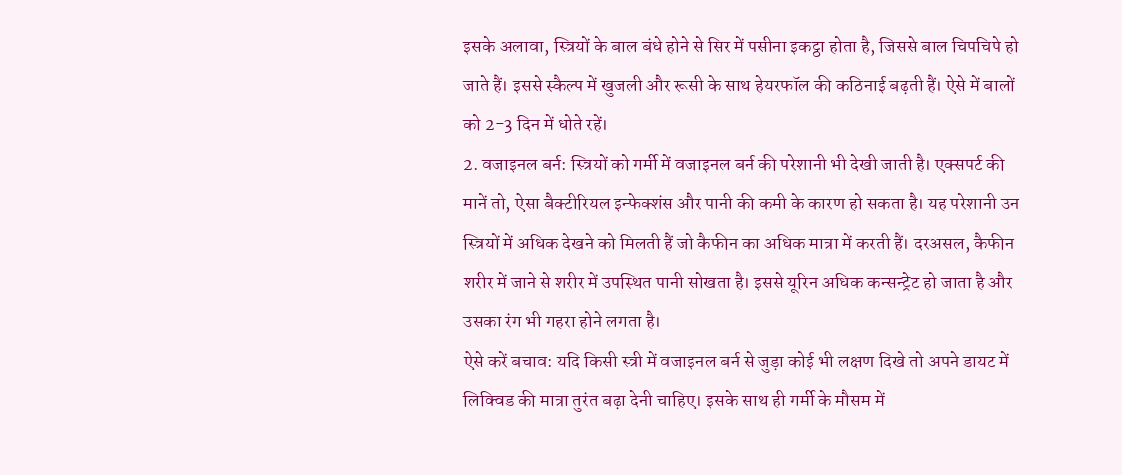इसके अलावा, स्त्रियों के बाल बंधे होने से सिर में पसीना इकट्ठा होता है, जिससे बाल चिपचिपे हो जाते हैं। इससे स्कैल्प में खुजली और रूसी के साथ हेयरफॉल की कठिनाई बढ़ती हैं। ऐसे में बालों को 2-3 दिन में धोते रहें।
2. वजाइनल बर्न: स्त्रियों को गर्मी में वजाइनल बर्न की परेशानी भी देखी जाती है। एक्सपर्ट की मानें तो, ऐसा बैक्टीरियल इन्फेक्शंस और पानी की कमी के कारण हो सकता है। यह परेशानी उन स्त्रियों में अधिक देखने को मिलती हैं जो कैफीन का अधिक मात्रा में करती हैं। दरअसल, कैफीन शरीर में जाने से शरीर में उपस्थित पानी सोखता है। इससे यूरिन अधिक कन्सन्ट्रेट हो जाता है और उसका रंग भी गहरा होने लगता है।
ऐसे करें बचाव: यदि किसी स्त्री में वजाइनल बर्न से जुड़ा कोई भी लक्षण दिखे तो अपने डायट में लिक्विड की मात्रा तुरंत बढ़ा देनी चाहिए। इसके साथ ही गर्मी के मौसम में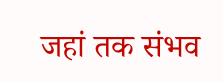जहां तक संभव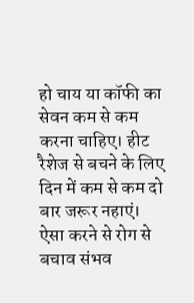हो चाय या कॉफी का सेवन कम से कम करना चाहिए। हीट रैशेज से बचने के लिए दिन में कम से कम दो बार जरूर नहाएं। ऐसा करने से रोग से बचाव संभव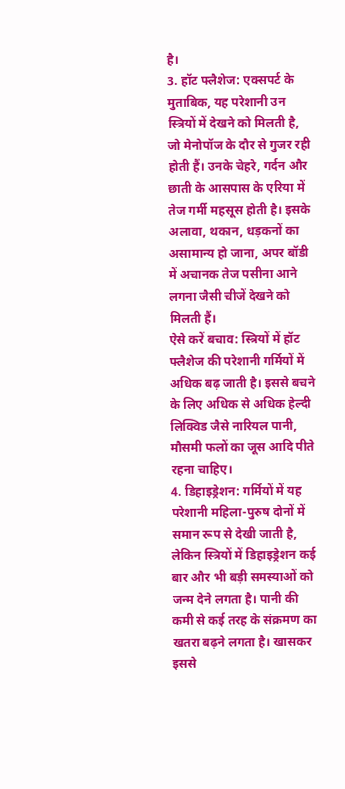है।
3. हॉट फ्लैशेज: एक्सपर्ट के मुताबिक, यह परेशानी उन स्त्रियों में देखने को मिलती है, जो मेनोपॉज के दौर से गुजर रही होती हैं। उनके चेहरे, गर्दन और छाती के आसपास के एरिया में तेज गर्मी महसूस होती है। इसके अलावा, थकान, धड़कनों का असामान्य हो जाना, अपर बॉडी में अचानक तेज पसीना आने लगना जैसी चीजें देखने को मिलती हैं।
ऐसे करें बचाव: स्त्रियों में हॉट फ्लैशेज की परेशानी गर्मियों में अधिक बढ़ जाती है। इससे बचने के लिए अधिक से अधिक हेल्दी लिक्विड जैसे नारियल पानी, मौसमी फलों का जूस आदि पीते रहना चाहिए।
4. डिहाइड्रेशन: गर्मियों में यह परेशानी महिला-पुरुष दोनों में समान रूप से देखी जाती है, लेकिन स्त्रियों में डिहाइड्रेशन कई बार और भी बड़ी समस्याओं को जन्म देने लगता है। पानी की कमी से कई तरह के संक्रमण का खतरा बढ़ने लगता है। खासकर इससे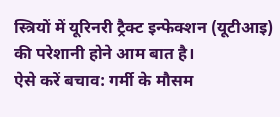स्त्रियों में यूरिनरी ट्रैक्ट इन्फेक्शन (यूटीआइ) की परेशानी होने आम बात है।
ऐसे करें बचाव: गर्मी के मौसम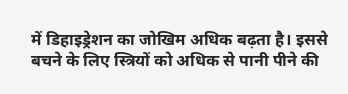में डिहाइड्रेशन का जोखिम अधिक बढ़ता है। इससे बचने के लिए स्त्रियों को अधिक से पानी पीने की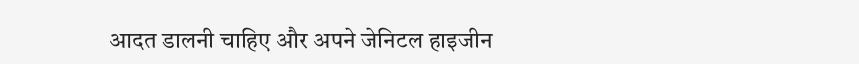आदत डालनी चाहिए और अपने जेनिटल हाइजीन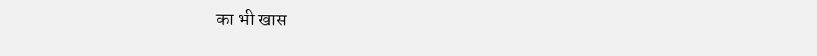का भी खास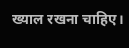ख्याल रखना चाहिए।